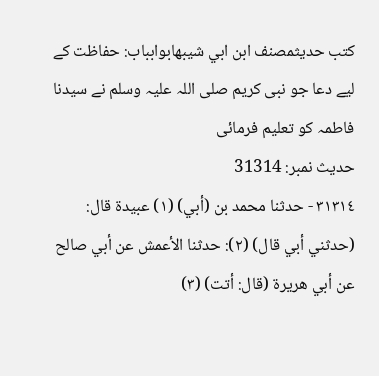کتب حدیثمصنف ابن ابي شيبهابوابباب: حفاظت کے لیے دعا جو نبی کریم صلی اللہ علیہ وسلم نے سیدنا فاطمہ کو تعلیم فرمائی
حدیث نمبر: 31314
٣١٣١٤ - حدثنا محمد بن (أبي) (١) عبيدة قال: (حدثني أبي قال) (٢): حدثنا الأعمش عن أبي صالح عن أبي هريرة (قال: أتت) (٣)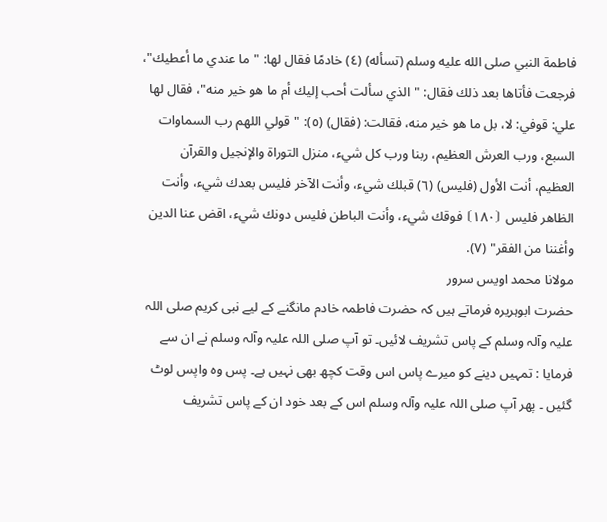فاطمة النبي صلى الله عليه وسلم (تسأله) (٤) خادمًا فقال لها: "ما عندي ما أعطيك"، فرجعت فأتاها بعد ذلك فقال: "الذي سألت أحب إليك أم ما هو خير منه"، فقال لها علي: قوفي: لا، بل ما هو خير منه، فقالت: (فقال) (٥): "قولي اللهم رب السماوات السبع، ورب العرش العظيم، ربنا ورب كل شيء، منزل التوراة والإنجيل والقرآن العظيم، أنت الأول (فليس) (٦) قبلك شيء، وأنت الآخر فليس بعدك شيء، وأنت الظاهر فليس ⦗١٨٠⦘ فوقك شيء، وأنت الباطن فليس دونك شيء، اقض عنا الدين وأغننا من الفقر" (٧).
مولانا محمد اویس سرور
حضرت ابوہریرہ فرماتے ہیں کہ حضرت فاطمہ خادم مانگنے کے لیے نبی کریم صلی اللہ علیہ وآلہ وسلم کے پاس تشریف لائیں۔ تو آپ صلی اللہ علیہ وآلہ وسلم نے ان سے فرمایا : تمہیں دینے کو میرے پاس اس وقت کچھ بھی نہیں ہے۔ پس وہ واپس لوٹ گئیں ۔ پھر آپ صلی اللہ علیہ وآلہ وسلم اس کے بعد خود ان کے پاس تشریف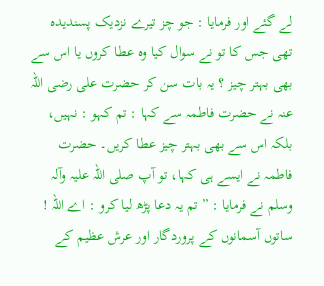لے گئے اور فرمایا : جو چز تیرے نزدیک پسندیدہ تھی جس کا تو نے سوال کیا وہ عطا کروں یا اس سے بھی بہتر چیز ؟ یہ بات سن کر حضرت علی رضی اللہ عنہ نے حضرت فاطمہ سے کہا : تم کہو : نہیں، بلکہ اس سے بھی بہتر چیز عطا کریں۔ حضرت فاطمہ نے ایسے ہی کہا، تو آپ صلی اللہ علیہ وآلہ وسلم نے فرمایا : ” تم یہ دعا پڑھ لیا کرو : اے اللہ ! ساتوں آسمانوں کے پروردگار اور عرش عظیم کے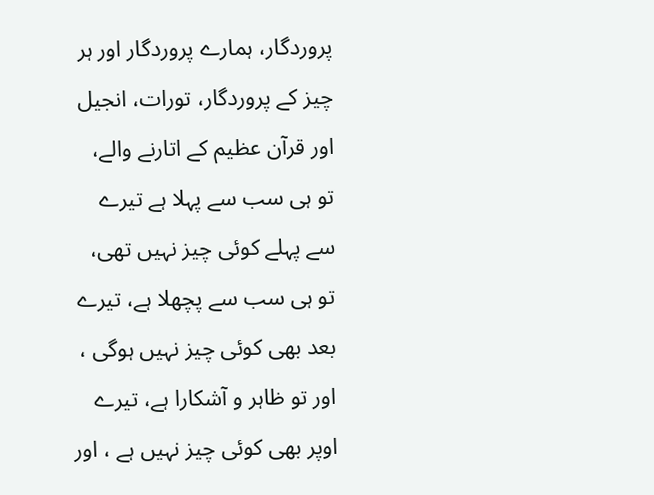پروردگار، ہمارے پروردگار اور ہر چیز کے پروردگار، تورات، انجیل اور قرآن عظیم کے اتارنے والے، تو ہی سب سے پہلا ہے تیرے سے پہلے کوئی چیز نہیں تھی، تو ہی سب سے پچھلا ہے، تیرے بعد بھی کوئی چیز نہیں ہوگی ، اور تو ظاہر و آشکارا ہے، تیرے اوپر بھی کوئی چیز نہیں ہے ، اور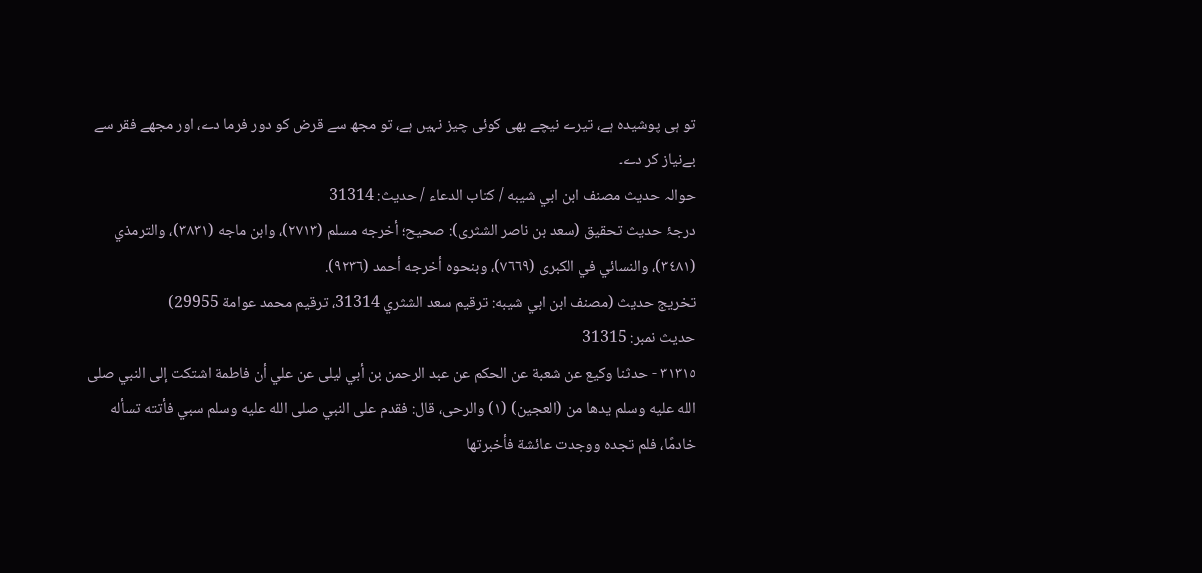تو ہی پوشیدہ ہے، تیرے نیچے بھی کوئی چیز نہیں ہے، تو مجھ سے قرض کو دور فرما دے، اور مجھے فقر سے بےنیاز کر دے۔
حوالہ حدیث مصنف ابن ابي شيبه / كتاب الدعاء / حدیث: 31314
درجۂ حدیث تحقیق (سعد بن ناصر الشثری): صحيح؛ أخرجه مسلم (٢٧١٣)، وابن ماجه (٣٨٣١)، والترمذي (٣٤٨١)، والنسائي في الكبرى (٧٦٦٩)، وبنحوه أخرجه أحمد (٩٢٣٦).
تخریج حدیث (مصنف ابن ابي شيبه: ترقيم سعد الشثري 31314، ترقيم محمد عوامة 29955)
حدیث نمبر: 31315
٣١٣١٥ - حدثنا وكيع عن شعبة عن الحكم عن عبد الرحمن بن أبي ليلى عن علي أن فاطمة اشتكت إلى النبي صلى الله عليه وسلم يدها من (العجين) (١) والرحى، قال: فقدم على النبي صلى الله عليه وسلم سبي فأتته تسأله خادمًا، فلم تجده ووجدت عائشة فأخبرتها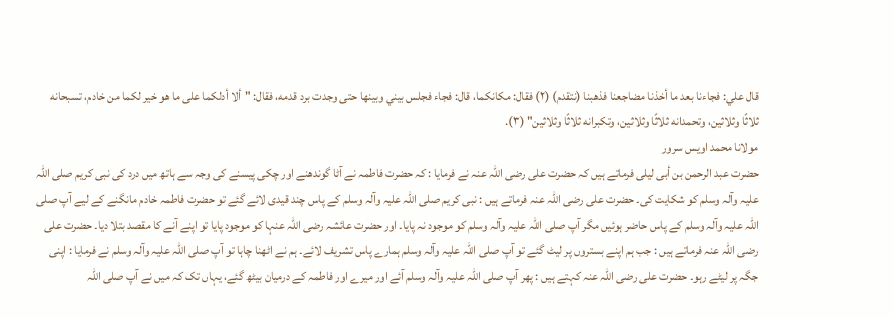قال علي: فجاءنا بعد ما أخذنا مضاجعنا فذهبنا (نتقدم) (٢) فقال: مكانكما، قال: فجاء فجلس بيني وبينها حتى وجدت برد قدمه، فقال: "ألا أدلكما على ما هو خير لكما من خادم، تسبحانه ثلاثًا وثلاثين، وتحمدانه ثلاثًا وثلاثين، وتكبرانه ثلاثًا وثلاثين" (٣).
مولانا محمد اویس سرور
حضرت عبد الرحمن بن أبی لیلی فرماتے ہیں کہ حضرت علی رضی اللہ عنہ نے فرمایا : کہ حضرت فاطمہ نے آٹا گوندھنے اور چکی پیسنے کی وجہ سے ہاتھ میں درد کی نبی کریم صلی اللہ علیہ وآلہ وسلم کو شکایت کی۔ حضرت علی رضی اللہ عنہ فرماتے ہیں : نبی کریم صلی اللہ علیہ وآلہ وسلم کے پاس چند قیدی لائے گئے تو حضرت فاطمہ خادم مانگنے کے لیے آپ صلی اللہ علیہ وآلہ وسلم کے پاس حاضر ہوئیں مگر آپ صلی اللہ علیہ وآلہ وسلم کو موجود نہ پایا۔ اور حضرت عائشہ رضی اللہ عنہا کو موجود پایا تو اپنے آنے کا مقصد بتلا دیا۔ حضرت علی رضی اللہ عنہ فرماتے ہیں : جب ہم اپنے بستروں پر لیٹ گئے تو آپ صلی اللہ علیہ وآلہ وسلم ہمارے پاس تشریف لائے۔ ہم نے اٹھنا چاہا تو آپ صلی اللہ علیہ وآلہ وسلم نے فرمایا : اپنی جگہ پر لیٹے رہو۔ حضرت علی رضی اللہ عنہ کہتے ہیں : پھر آپ صلی اللہ علیہ وآلہ وسلم آئے اور میرے اور فاطمہ کے درمیان بیٹھ گئے، یہاں تک کہ میں نے آپ صلی اللہ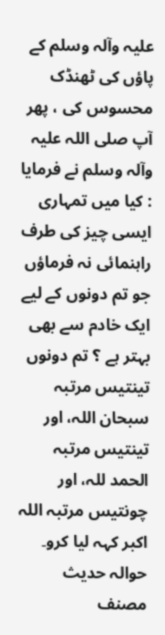علیہ وآلہ وسلم کے پاؤں کی ٹھنڈک محسوس کی ، پھر آپ صلی اللہ علیہ وآلہ وسلم نے فرمایا : کیا میں تمہاری ایسی چیز کی طرف راہنمائی نہ فرماؤں جو تم دونوں کے لیے ایک خادم سے بھی بہتر ہے ؟ تم دونوں تینتیس مرتبہ سبحان اللہ، اور تینتیس مرتبہ الحمد للہ، اور چونتیس مرتبہ اللہ اکبر کہہ لیا کرو۔
حوالہ حدیث مصنف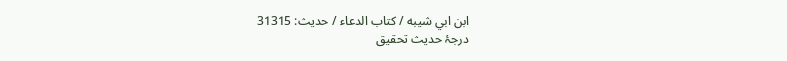ابن ابي شيبه / كتاب الدعاء / حدیث: 31315
درجۂ حدیث تحقیق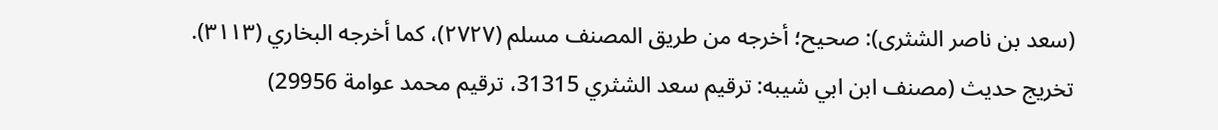(سعد بن ناصر الشثری): صحيح؛ أخرجه من طريق المصنف مسلم (٢٧٢٧)، كما أخرجه البخاري (٣١١٣).
تخریج حدیث (مصنف ابن ابي شيبه: ترقيم سعد الشثري 31315، ترقيم محمد عوامة 29956)